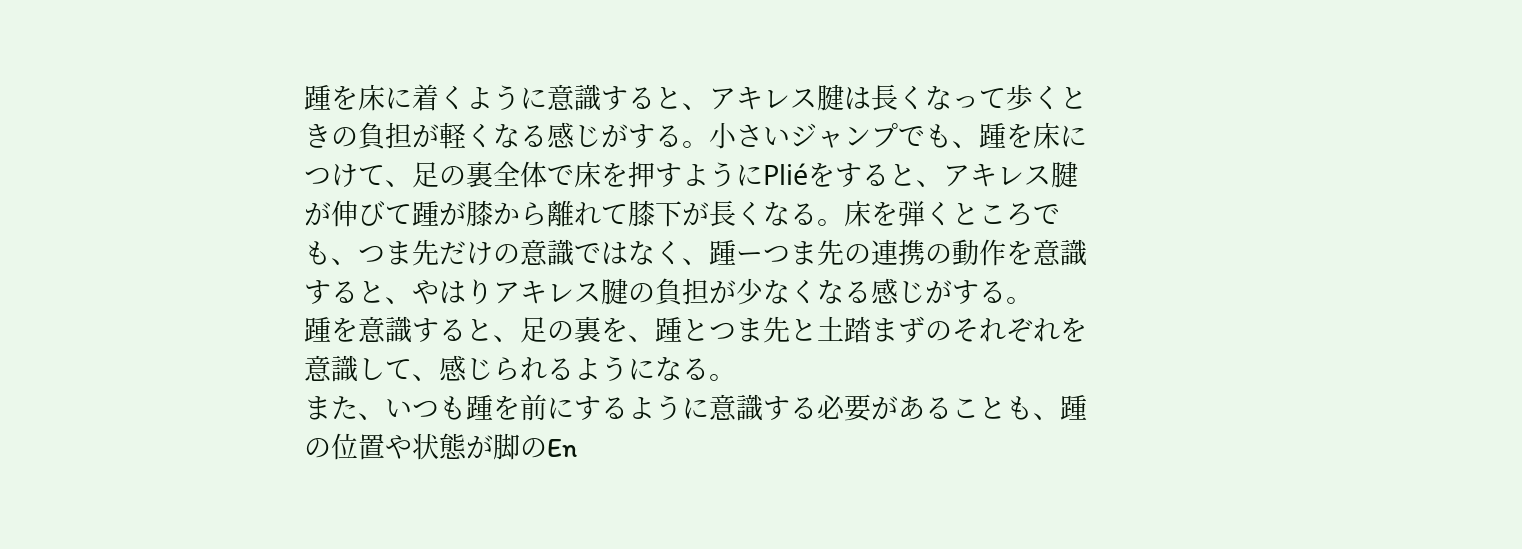踵を床に着くように意識すると、アキレス腱は長くなって歩くときの負担が軽くなる感じがする。小さいジャンプでも、踵を床につけて、足の裏全体で床を押すようにPliéをすると、アキレス腱が伸びて踵が膝から離れて膝下が長くなる。床を弾くところでも、つま先だけの意識ではなく、踵ーつま先の連携の動作を意識すると、やはりアキレス腱の負担が少なくなる感じがする。
踵を意識すると、足の裏を、踵とつま先と土踏まずのそれぞれを意識して、感じられるようになる。
また、いつも踵を前にするように意識する必要があることも、踵の位置や状態が脚のEn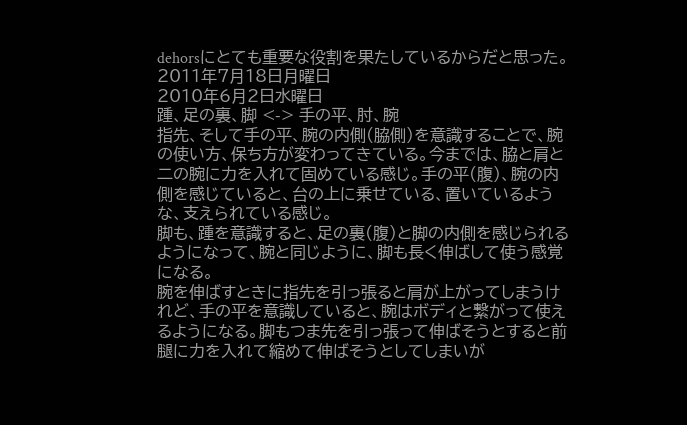dehorsにとても重要な役割を果たしているからだと思った。
2011年7月18日月曜日
2010年6月2日水曜日
踵、足の裏、脚 <-> 手の平、肘、腕
指先、そして手の平、腕の内側(脇側)を意識することで、腕の使い方、保ち方が変わってきている。今までは、脇と肩と二の腕に力を入れて固めている感じ。手の平(腹)、腕の内側を感じていると、台の上に乗せている、置いているような、支えられている感じ。
脚も、踵を意識すると、足の裏(腹)と脚の内側を感じられるようになって、腕と同じように、脚も長く伸ばして使う感覚になる。
腕を伸ばすときに指先を引っ張ると肩が上がってしまうけれど、手の平を意識していると、腕はボディと繋がって使えるようになる。脚もつま先を引っ張って伸ばそうとすると前腿に力を入れて縮めて伸ばそうとしてしまいが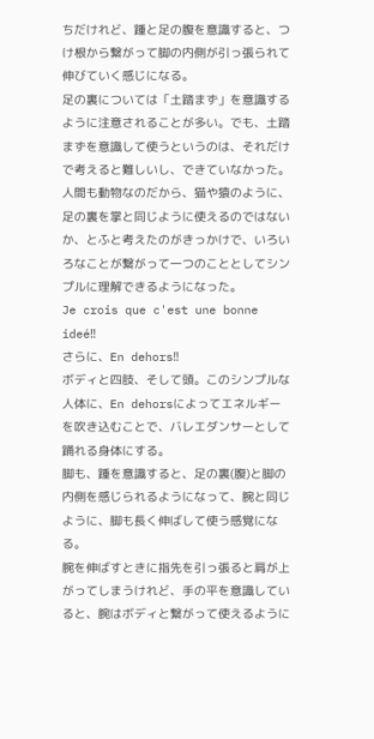ちだけれど、踵と足の腹を意識すると、つけ根から繋がって脚の内側が引っ張られて伸びていく感じになる。
足の裏については「土踏まず」を意識するように注意されることが多い。でも、土踏まずを意識して使うというのは、それだけで考えると難しいし、できていなかった。
人間も動物なのだから、猫や猿のように、足の裏を掌と同じように使えるのではないか、とふと考えたのがきっかけで、いろいろなことが繋がって一つのこととしてシンプルに理解できるようになった。
Je crois que c'est une bonne ideé‼
さらに、En dehors‼
ボディと四肢、そして頭。このシンプルな人体に、En dehorsによってエネルギーを吹き込むことで、バレエダンサーとして踊れる身体にする。
脚も、踵を意識すると、足の裏(腹)と脚の内側を感じられるようになって、腕と同じように、脚も長く伸ばして使う感覚になる。
腕を伸ばすときに指先を引っ張ると肩が上がってしまうけれど、手の平を意識していると、腕はボディと繋がって使えるように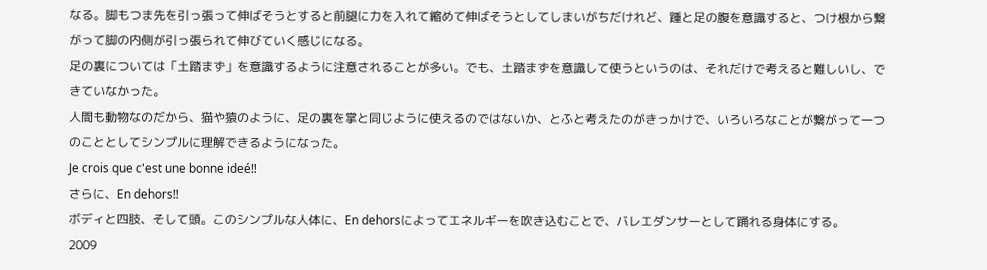なる。脚もつま先を引っ張って伸ばそうとすると前腿に力を入れて縮めて伸ばそうとしてしまいがちだけれど、踵と足の腹を意識すると、つけ根から繋がって脚の内側が引っ張られて伸びていく感じになる。
足の裏については「土踏まず」を意識するように注意されることが多い。でも、土踏まずを意識して使うというのは、それだけで考えると難しいし、できていなかった。
人間も動物なのだから、猫や猿のように、足の裏を掌と同じように使えるのではないか、とふと考えたのがきっかけで、いろいろなことが繋がって一つのこととしてシンプルに理解できるようになった。
Je crois que c'est une bonne ideé‼
さらに、En dehors‼
ボディと四肢、そして頭。このシンプルな人体に、En dehorsによってエネルギーを吹き込むことで、バレエダンサーとして踊れる身体にする。
2009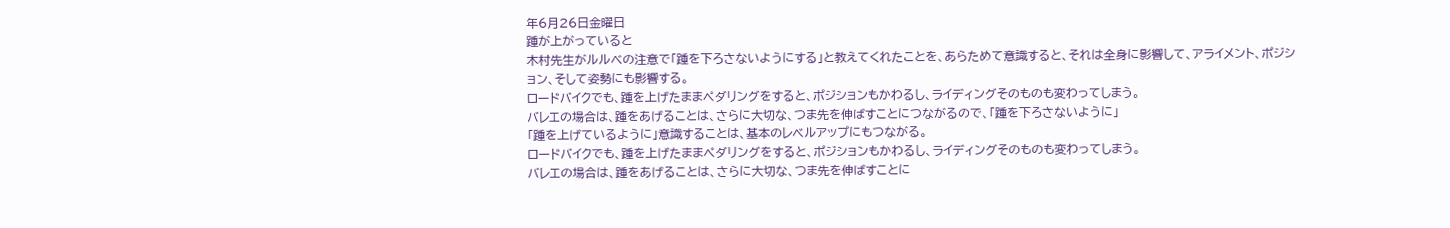年6月26日金曜日
踵が上がっていると
木村先生がルルべの注意で「踵を下ろさないようにする」と教えてくれたことを、あらためて意識すると、それは全身に影響して、アライメント、ポジション、そして姿勢にも影響する。
ロードバイクでも、踵を上げたままペダリングをすると、ポジションもかわるし、ライディングそのものも変わってしまう。
バレエの場合は、踵をあげることは、さらに大切な、つま先を伸ばすことにつながるので、「踵を下ろさないように」
「踵を上げているように」意識することは、基本のレベルアップにもつながる。
ロードバイクでも、踵を上げたままペダリングをすると、ポジションもかわるし、ライディングそのものも変わってしまう。
バレエの場合は、踵をあげることは、さらに大切な、つま先を伸ばすことに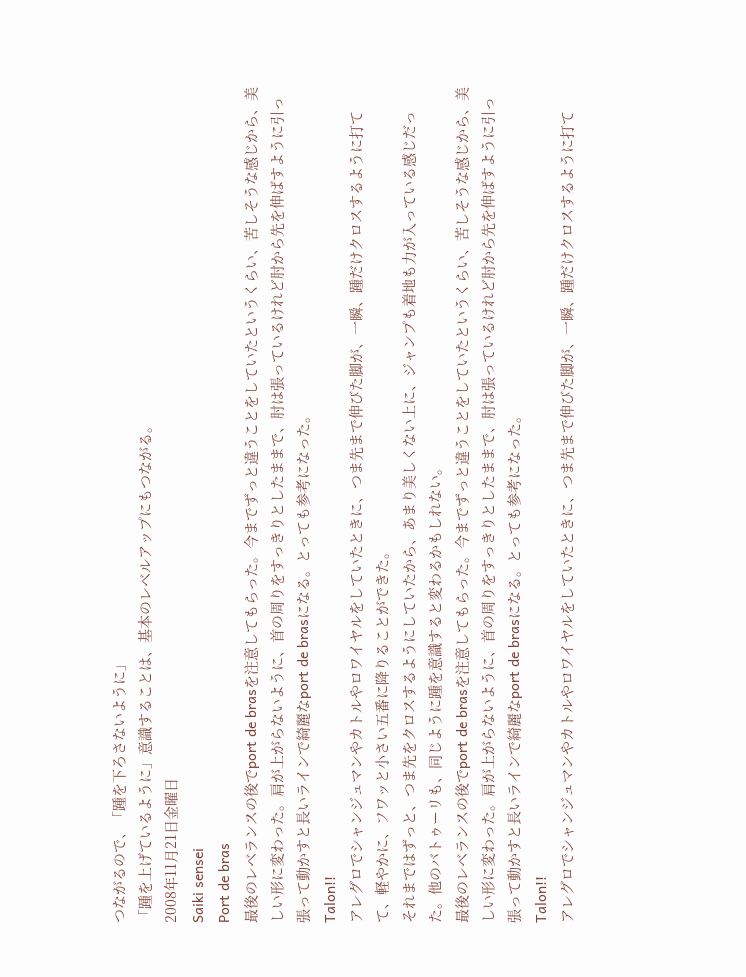つながるので、「踵を下ろさないように」
「踵を上げているように」意識することは、基本のレベルアップにもつながる。
2008年11月21日金曜日
Saiki sensei
Port de bras
最後のレベランスの後でport de brasを注意してもらった。今までずっと違うことをしていたというくらい、苦しそうな感じから、美しい形に変わった。肩が上がらないように、首の周りをすっきりとしたままで、肘は張っているけれど肘から先を伸ばすように引っ張って動かすと長いラインで綺麗なport de brasになる。とっても参考になった。
Talon!!
アレグロでシャンジュマンやカトルやロワイヤルをしていたときに、つま先まで伸びた脚が、一瞬、踵だけクロスするように打てて、軽やかに、フワッと小さい五番に降りることができた。
それまではずっと、つま先をクロスするようにしていたから、あまり美しくない上に、ジャンプも着地も力が入っている感じだった。他のバトゥーリも、同じように踵を意識すると変わるかもしれない。
最後のレベランスの後でport de brasを注意してもらった。今までずっと違うことをしていたというくらい、苦しそうな感じから、美しい形に変わった。肩が上がらないように、首の周りをすっきりとしたままで、肘は張っているけれど肘から先を伸ばすように引っ張って動かすと長いラインで綺麗なport de brasになる。とっても参考になった。
Talon!!
アレグロでシャンジュマンやカトルやロワイヤルをしていたときに、つま先まで伸びた脚が、一瞬、踵だけクロスするように打て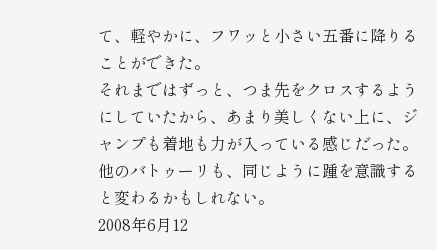て、軽やかに、フワッと小さい五番に降りることができた。
それまではずっと、つま先をクロスするようにしていたから、あまり美しくない上に、ジャンプも着地も力が入っている感じだった。他のバトゥーリも、同じように踵を意識すると変わるかもしれない。
2008年6月12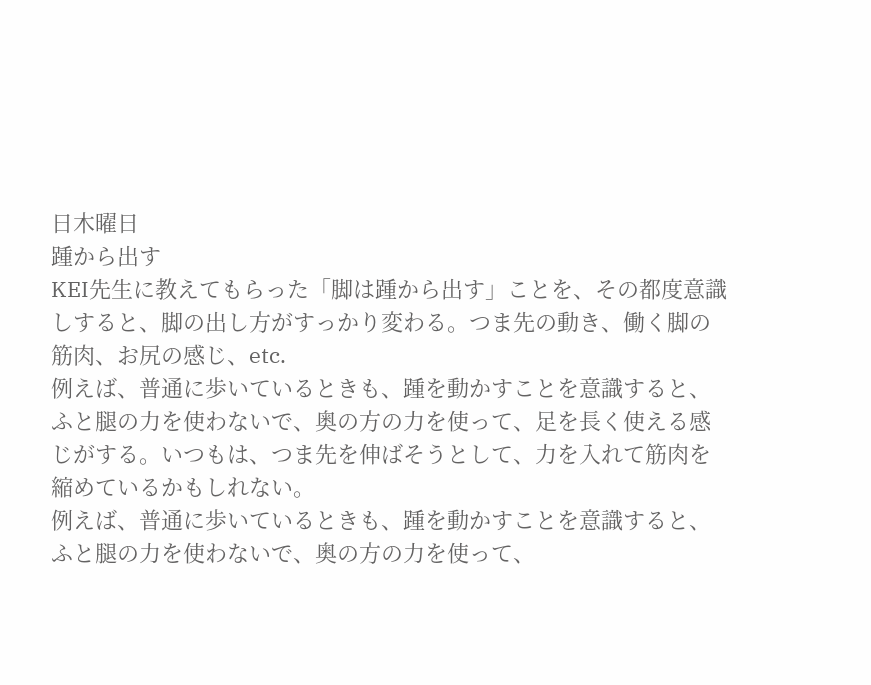日木曜日
踵から出す
KEI先生に教えてもらった「脚は踵から出す」ことを、その都度意識しすると、脚の出し方がすっかり変わる。つま先の動き、働く脚の筋肉、お尻の感じ、etc.
例えば、普通に歩いているときも、踵を動かすことを意識すると、ふと腿の力を使わないで、奥の方の力を使って、足を長く使える感じがする。いつもは、つま先を伸ばそうとして、力を入れて筋肉を縮めているかもしれない。
例えば、普通に歩いているときも、踵を動かすことを意識すると、ふと腿の力を使わないで、奥の方の力を使って、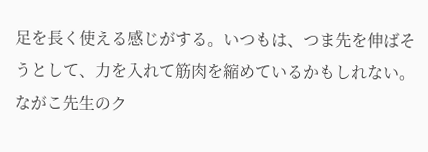足を長く使える感じがする。いつもは、つま先を伸ばそうとして、力を入れて筋肉を縮めているかもしれない。
ながこ先生のク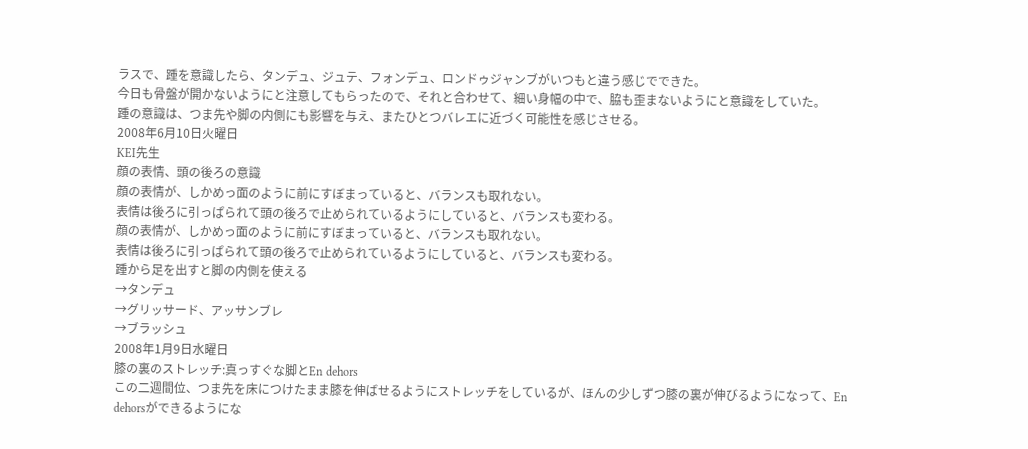ラスで、踵を意識したら、タンデュ、ジュテ、フォンデュ、ロンドゥジャンブがいつもと違う感じでできた。
今日も骨盤が開かないようにと注意してもらったので、それと合わせて、細い身幅の中で、脇も歪まないようにと意識をしていた。
踵の意識は、つま先や脚の内側にも影響を与え、またひとつバレエに近づく可能性を感じさせる。
2008年6月10日火曜日
KEI先生
顔の表情、頭の後ろの意識
顔の表情が、しかめっ面のように前にすぼまっていると、バランスも取れない。
表情は後ろに引っぱられて頭の後ろで止められているようにしていると、バランスも変わる。
顔の表情が、しかめっ面のように前にすぼまっていると、バランスも取れない。
表情は後ろに引っぱられて頭の後ろで止められているようにしていると、バランスも変わる。
踵から足を出すと脚の内側を使える
→タンデュ
→グリッサード、アッサンブレ
→ブラッシュ
2008年1月9日水曜日
膝の裏のストレッチ:真っすぐな脚とEn dehors
この二週間位、つま先を床につけたまま膝を伸ばせるようにストレッチをしているが、ほんの少しずつ膝の裏が伸びるようになって、En dehorsができるようにな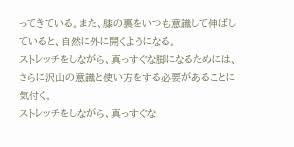ってきている。また、膝の裏をいつも意識して伸ばしていると、自然に外に開くようになる。
ストレッチをしながら、真っすぐな脚になるためには、さらに沢山の意識と使い方をする必要があることに気付く。
ストレッチをしながら、真っすぐな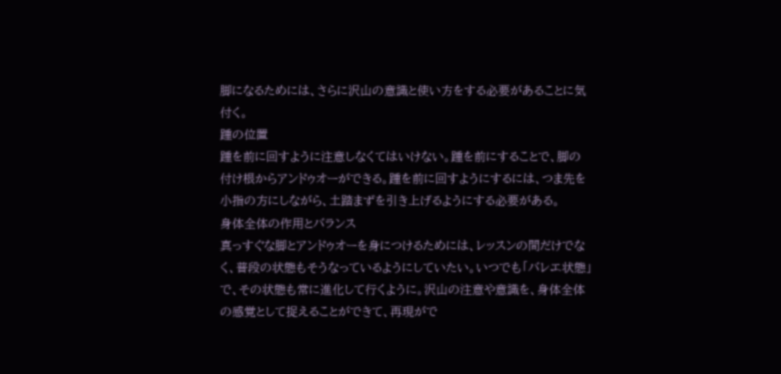脚になるためには、さらに沢山の意識と使い方をする必要があることに気付く。
踵の位置
踵を前に回すように注意しなくてはいけない。踵を前にすることで、脚の付け根からアンドゥオーができる。踵を前に回すようにするには、つま先を小指の方にしながら、土踏まずを引き上げるようにする必要がある。
身体全体の作用とバランス
真っすぐな脚とアンドゥオーを身につけるためには、レッスンの間だけでなく、普段の状態もそうなっているようにしていたい。いつでも「バレエ状態」で、その状態も常に進化して行くように。沢山の注意や意識を、身体全体の感覚として捉えることができて、再現がで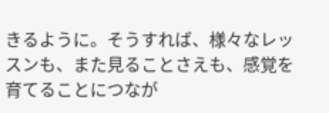きるように。そうすれば、様々なレッスンも、また見ることさえも、感覚を育てることにつなが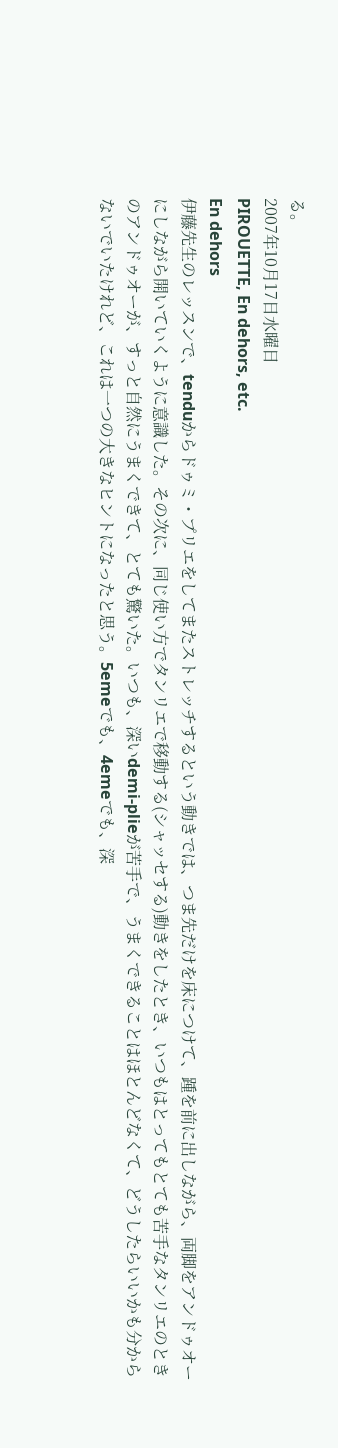る。
2007年10月17日水曜日
PIROUETTE, En dehors, etc.
En dehors
伊藤先生のレッスンで、tenduからドゥミ・プリエをしてまたストレッチするという動きでは、つま先だけを床につけて、踵を前に出しながら、両脚をアンドゥオーにしながら開いていくように意識した。その次に、同じ使い方でタンリエで移動する(シャッセする)動きをしたとき、いつもはとってもとても苦手なタンリエのときのアンドゥオーが、すっと自然にうまくできて、とても驚いた。いつも、深いdemi-plieが苦手で、うまくできることはほとんどなくて、どうしたらいいかも分からないでいたけれど、これは一つの大きなヒントになったと思う。5emeでも、4emeでも、深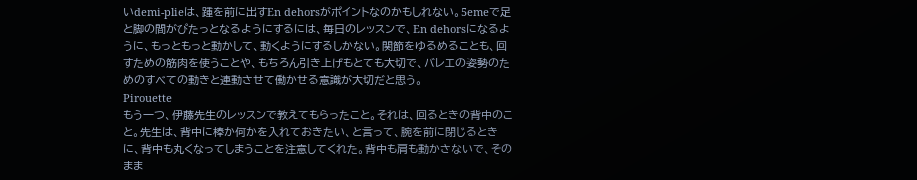いdemi-plieは、踵を前に出すEn dehorsがポイントなのかもしれない。5emeで足と脚の間がぴたっとなるようにするには、毎日のレッスンで、En dehorsになるように、もっともっと動かして、動くようにするしかない。関節をゆるめることも、回すための筋肉を使うことや、もちろん引き上げもとても大切で、バレエの姿勢のためのすべての動きと連動させて働かせる意識が大切だと思う。
Pirouette
もう一つ、伊藤先生のレッスンで教えてもらったこと。それは、回るときの背中のこと。先生は、背中に棒か何かを入れておきたい、と言って、腕を前に閉じるときに、背中も丸くなってしまうことを注意してくれた。背中も肩も動かさないで、そのまま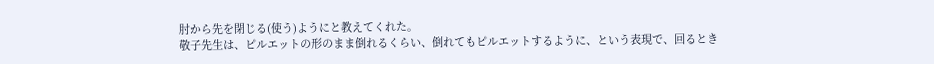肘から先を閉じる(使う)ようにと教えてくれた。
敬子先生は、ピルエットの形のまま倒れるくらい、倒れてもピルエットするように、という表現で、回るとき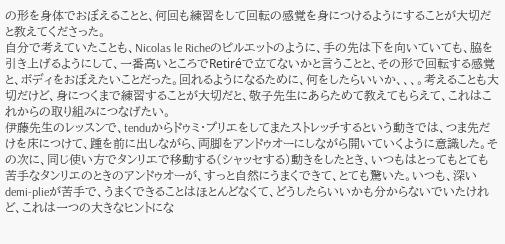の形を身体でおぼえることと、何回も練習をして回転の感覚を身につけるようにすることが大切だと教えてくださった。
自分で考えていたことも、Nicolas le Richeのピルエットのように、手の先は下を向いていても、脇を引き上げるようにして、一番高いところでRetiréで立てないかと言うことと、その形で回転する感覚と、ボディをおぼえたいことだった。回れるようになるために、何をしたらいいか、、、。考えることも大切だけど、身につくまで練習することが大切だと、敬子先生にあらためて教えてもらえて、これはこれからの取り組みにつなげたい。
伊藤先生のレッスンで、tenduからドゥミ・プリエをしてまたストレッチするという動きでは、つま先だけを床につけて、踵を前に出しながら、両脚をアンドゥオーにしながら開いていくように意識した。その次に、同じ使い方でタンリエで移動する(シャッセする)動きをしたとき、いつもはとってもとても苦手なタンリエのときのアンドゥオーが、すっと自然にうまくできて、とても驚いた。いつも、深いdemi-plieが苦手で、うまくできることはほとんどなくて、どうしたらいいかも分からないでいたけれど、これは一つの大きなヒントにな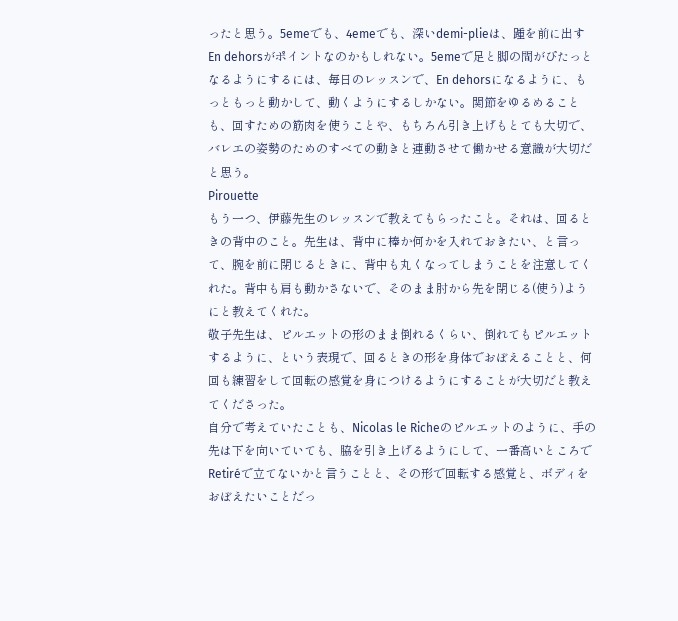ったと思う。5emeでも、4emeでも、深いdemi-plieは、踵を前に出すEn dehorsがポイントなのかもしれない。5emeで足と脚の間がぴたっとなるようにするには、毎日のレッスンで、En dehorsになるように、もっともっと動かして、動くようにするしかない。関節をゆるめることも、回すための筋肉を使うことや、もちろん引き上げもとても大切で、バレエの姿勢のためのすべての動きと連動させて働かせる意識が大切だと思う。
Pirouette
もう一つ、伊藤先生のレッスンで教えてもらったこと。それは、回るときの背中のこと。先生は、背中に棒か何かを入れておきたい、と言って、腕を前に閉じるときに、背中も丸くなってしまうことを注意してくれた。背中も肩も動かさないで、そのまま肘から先を閉じる(使う)ようにと教えてくれた。
敬子先生は、ピルエットの形のまま倒れるくらい、倒れてもピルエットするように、という表現で、回るときの形を身体でおぼえることと、何回も練習をして回転の感覚を身につけるようにすることが大切だと教えてくださった。
自分で考えていたことも、Nicolas le Richeのピルエットのように、手の先は下を向いていても、脇を引き上げるようにして、一番高いところでRetiréで立てないかと言うことと、その形で回転する感覚と、ボディをおぼえたいことだっ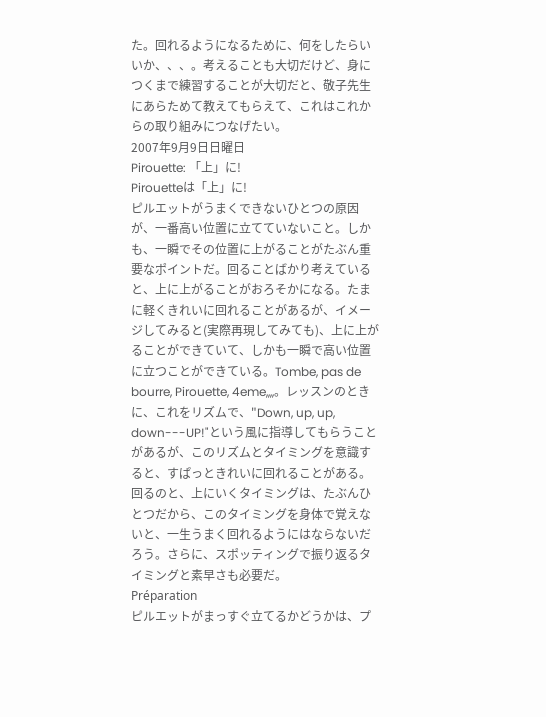た。回れるようになるために、何をしたらいいか、、、。考えることも大切だけど、身につくまで練習することが大切だと、敬子先生にあらためて教えてもらえて、これはこれからの取り組みにつなげたい。
2007年9月9日日曜日
Pirouette: 「上」に!
Pirouetteは「上」に!
ピルエットがうまくできないひとつの原因が、一番高い位置に立てていないこと。しかも、一瞬でその位置に上がることがたぶん重要なポイントだ。回ることばかり考えていると、上に上がることがおろそかになる。たまに軽くきれいに回れることがあるが、イメージしてみると(実際再現してみても)、上に上がることができていて、しかも一瞬で高い位置に立つことができている。Tombe, pas de bourre, Pirouette, 4eme,,,,。レッスンのときに、これをリズムで、"Down, up, up, down---UP!"という風に指導してもらうことがあるが、このリズムとタイミングを意識すると、すぱっときれいに回れることがある。回るのと、上にいくタイミングは、たぶんひとつだから、このタイミングを身体で覚えないと、一生うまく回れるようにはならないだろう。さらに、スポッティングで振り返るタイミングと素早さも必要だ。
Préparation
ピルエットがまっすぐ立てるかどうかは、プ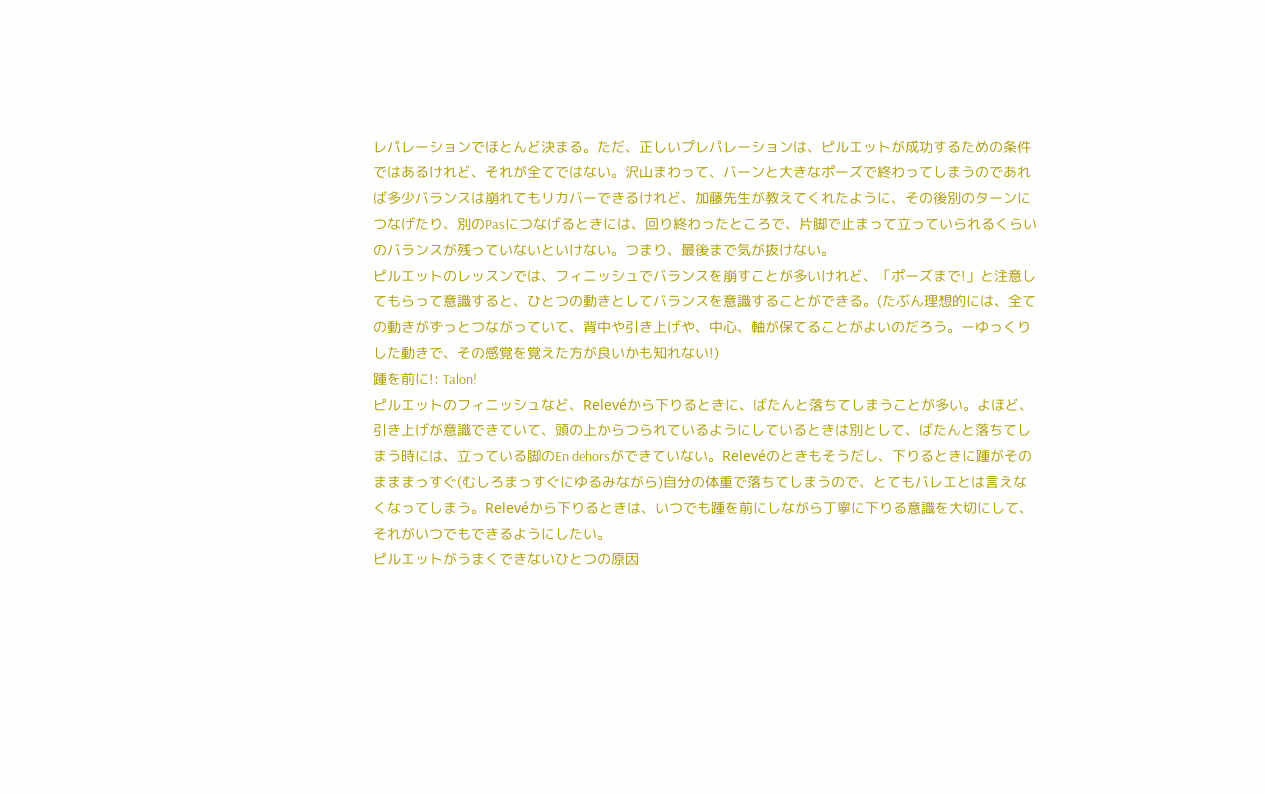レパレーションでほとんど決まる。ただ、正しいプレパレーションは、ピルエットが成功するための条件ではあるけれど、それが全てではない。沢山まわって、バーンと大きなポーズで終わってしまうのであれば多少バランスは崩れてもリカバーできるけれど、加藤先生が教えてくれたように、その後別のターンにつなげたり、別のPasにつなげるときには、回り終わったところで、片脚で止まって立っていられるくらいのバランスが残っていないといけない。つまり、最後まで気が抜けない。
ピルエットのレッスンでは、フィニッシュでバランスを崩すことが多いけれど、「ポーズまで!」と注意してもらって意識すると、ひとつの動きとしてバランスを意識することができる。(たぶん理想的には、全ての動きがずっとつながっていて、背中や引き上げや、中心、軸が保てることがよいのだろう。ーゆっくりした動きで、その感覚を覚えた方が良いかも知れない!)
踵を前に!: Talon!
ピルエットのフィニッシュなど、Relevéから下りるときに、ばたんと落ちてしまうことが多い。よほど、引き上げが意識できていて、頭の上からつられているようにしているときは別として、ばたんと落ちてしまう時には、立っている脚のEn dehorsができていない。Relevéのときもそうだし、下りるときに踵がそのまままっすぐ(むしろまっすぐにゆるみながら)自分の体重で落ちてしまうので、とてもバレエとは言えなくなってしまう。Relevéから下りるときは、いつでも踵を前にしながら丁寧に下りる意識を大切にして、それがいつでもできるようにしたい。
ピルエットがうまくできないひとつの原因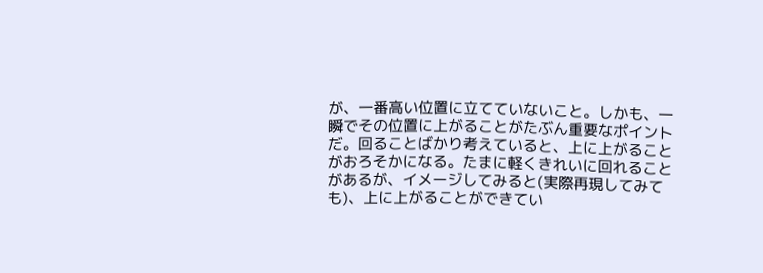が、一番高い位置に立てていないこと。しかも、一瞬でその位置に上がることがたぶん重要なポイントだ。回ることばかり考えていると、上に上がることがおろそかになる。たまに軽くきれいに回れることがあるが、イメージしてみると(実際再現してみても)、上に上がることができてい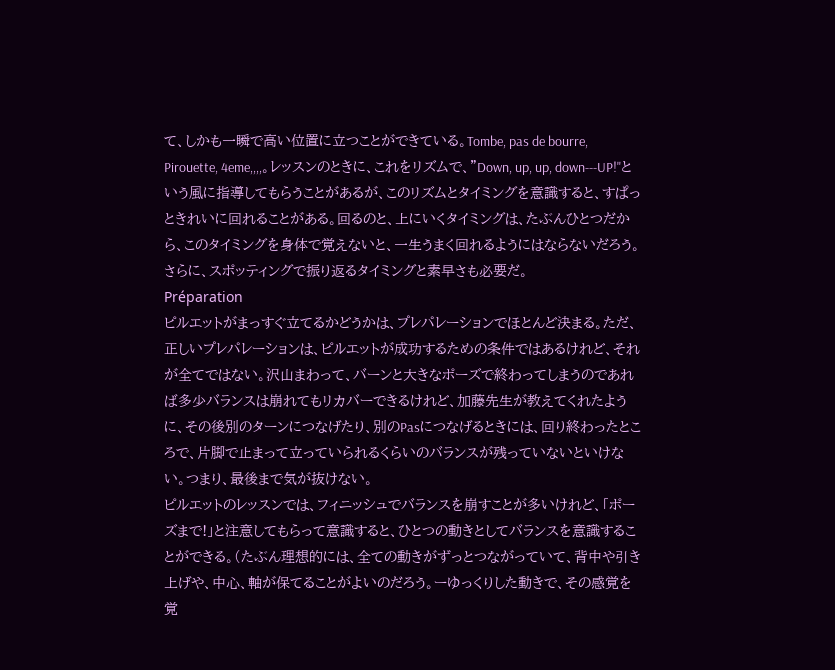て、しかも一瞬で高い位置に立つことができている。Tombe, pas de bourre, Pirouette, 4eme,,,,。レッスンのときに、これをリズムで、"Down, up, up, down---UP!"という風に指導してもらうことがあるが、このリズムとタイミングを意識すると、すぱっときれいに回れることがある。回るのと、上にいくタイミングは、たぶんひとつだから、このタイミングを身体で覚えないと、一生うまく回れるようにはならないだろう。さらに、スポッティングで振り返るタイミングと素早さも必要だ。
Préparation
ピルエットがまっすぐ立てるかどうかは、プレパレーションでほとんど決まる。ただ、正しいプレパレーションは、ピルエットが成功するための条件ではあるけれど、それが全てではない。沢山まわって、バーンと大きなポーズで終わってしまうのであれば多少バランスは崩れてもリカバーできるけれど、加藤先生が教えてくれたように、その後別のターンにつなげたり、別のPasにつなげるときには、回り終わったところで、片脚で止まって立っていられるくらいのバランスが残っていないといけない。つまり、最後まで気が抜けない。
ピルエットのレッスンでは、フィニッシュでバランスを崩すことが多いけれど、「ポーズまで!」と注意してもらって意識すると、ひとつの動きとしてバランスを意識することができる。(たぶん理想的には、全ての動きがずっとつながっていて、背中や引き上げや、中心、軸が保てることがよいのだろう。ーゆっくりした動きで、その感覚を覚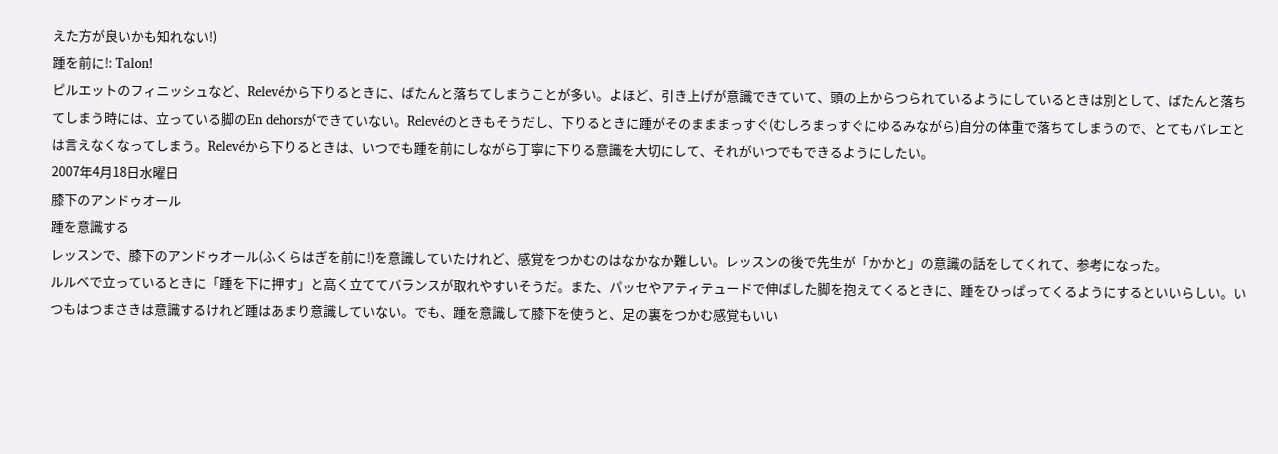えた方が良いかも知れない!)
踵を前に!: Talon!
ピルエットのフィニッシュなど、Relevéから下りるときに、ばたんと落ちてしまうことが多い。よほど、引き上げが意識できていて、頭の上からつられているようにしているときは別として、ばたんと落ちてしまう時には、立っている脚のEn dehorsができていない。Relevéのときもそうだし、下りるときに踵がそのまままっすぐ(むしろまっすぐにゆるみながら)自分の体重で落ちてしまうので、とてもバレエとは言えなくなってしまう。Relevéから下りるときは、いつでも踵を前にしながら丁寧に下りる意識を大切にして、それがいつでもできるようにしたい。
2007年4月18日水曜日
膝下のアンドゥオール
踵を意識する
レッスンで、膝下のアンドゥオール(ふくらはぎを前に!)を意識していたけれど、感覚をつかむのはなかなか難しい。レッスンの後で先生が「かかと」の意識の話をしてくれて、参考になった。
ルルベで立っているときに「踵を下に押す」と高く立ててバランスが取れやすいそうだ。また、パッセやアティテュードで伸ばした脚を抱えてくるときに、踵をひっぱってくるようにするといいらしい。いつもはつまさきは意識するけれど踵はあまり意識していない。でも、踵を意識して膝下を使うと、足の裏をつかむ感覚もいい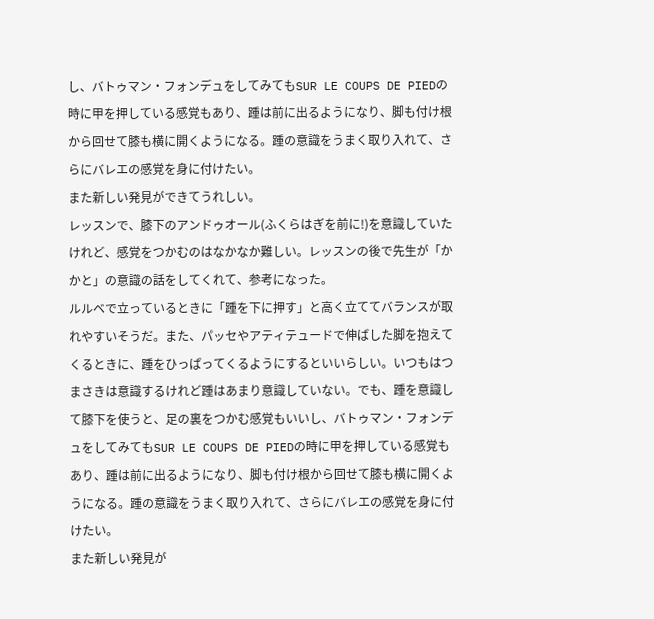し、バトゥマン・フォンデュをしてみてもSUR LE COUPS DE PIEDの時に甲を押している感覚もあり、踵は前に出るようになり、脚も付け根から回せて膝も横に開くようになる。踵の意識をうまく取り入れて、さらにバレエの感覚を身に付けたい。
また新しい発見ができてうれしい。
レッスンで、膝下のアンドゥオール(ふくらはぎを前に!)を意識していたけれど、感覚をつかむのはなかなか難しい。レッスンの後で先生が「かかと」の意識の話をしてくれて、参考になった。
ルルベで立っているときに「踵を下に押す」と高く立ててバランスが取れやすいそうだ。また、パッセやアティテュードで伸ばした脚を抱えてくるときに、踵をひっぱってくるようにするといいらしい。いつもはつまさきは意識するけれど踵はあまり意識していない。でも、踵を意識して膝下を使うと、足の裏をつかむ感覚もいいし、バトゥマン・フォンデュをしてみてもSUR LE COUPS DE PIEDの時に甲を押している感覚もあり、踵は前に出るようになり、脚も付け根から回せて膝も横に開くようになる。踵の意識をうまく取り入れて、さらにバレエの感覚を身に付けたい。
また新しい発見が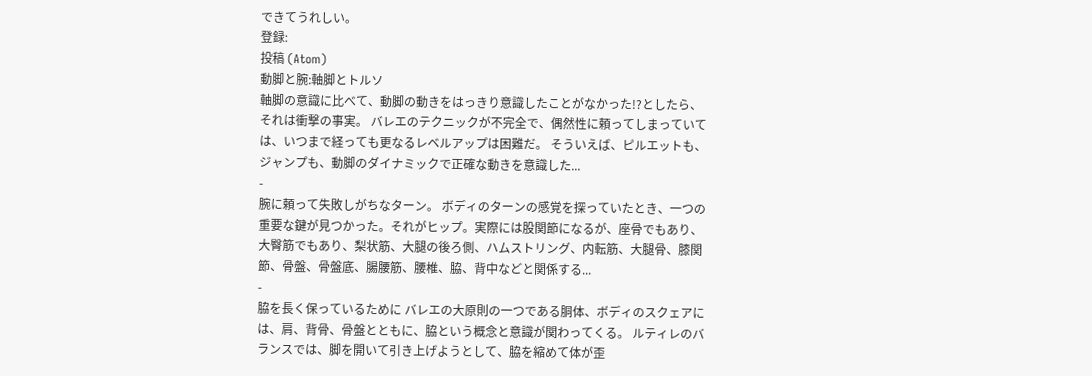できてうれしい。
登録:
投稿 (Atom)
動脚と腕:軸脚とトルソ
軸脚の意識に比べて、動脚の動きをはっきり意識したことがなかった!?としたら、それは衝撃の事実。 バレエのテクニックが不完全で、偶然性に頼ってしまっていては、いつまで経っても更なるレベルアップは困難だ。 そういえば、ピルエットも、ジャンプも、動脚のダイナミックで正確な動きを意識した...
-
腕に頼って失敗しがちなターン。 ボディのターンの感覚を探っていたとき、一つの重要な鍵が見つかった。それがヒップ。実際には股関節になるが、座骨でもあり、大臀筋でもあり、梨状筋、大腿の後ろ側、ハムストリング、内転筋、大腿骨、膝関節、骨盤、骨盤底、腸腰筋、腰椎、脇、背中などと関係する...
-
脇を長く保っているために バレエの大原則の一つである胴体、ボディのスクェアには、肩、背骨、骨盤とともに、脇という概念と意識が関わってくる。 ルティレのバランスでは、脚を開いて引き上げようとして、脇を縮めて体が歪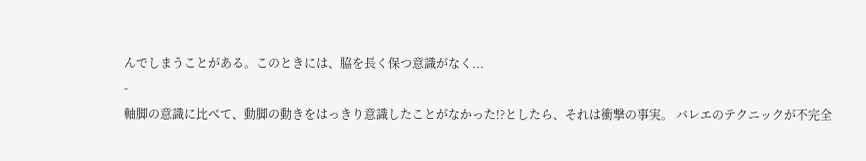んでしまうことがある。このときには、脇を長く保つ意識がなく...
-
軸脚の意識に比べて、動脚の動きをはっきり意識したことがなかった!?としたら、それは衝撃の事実。 バレエのテクニックが不完全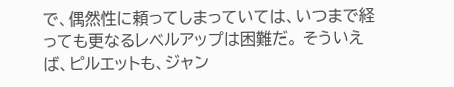で、偶然性に頼ってしまっていては、いつまで経っても更なるレベルアップは困難だ。 そういえば、ピルエットも、ジャン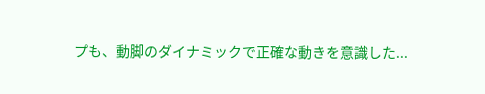プも、動脚のダイナミックで正確な動きを意識した...